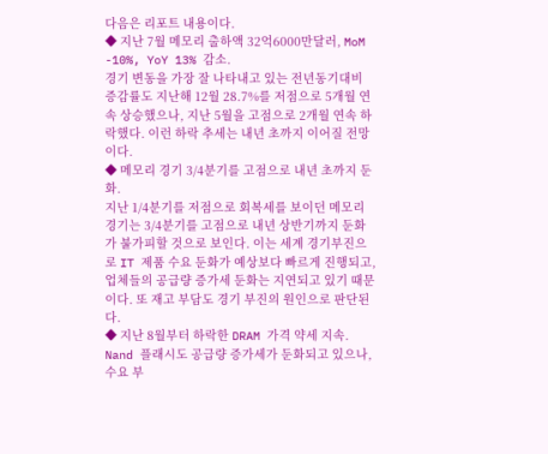다음은 리포트 내용이다.
◆ 지난 7월 메모리 출하액 32억6000만달러, MoM -10%, YoY 13% 감소.
경기 변동을 가장 잘 나타내고 있는 전년동기대비 증감률도 지난해 12월 28.7%를 저점으로 5개월 연속 상승했으나, 지난 5월을 고점으로 2개월 연속 하락했다. 이런 하락 추세는 내년 초까지 이어질 전망이다.
◆ 메모리 경기 3/4분기를 고점으로 내년 초까지 둔화.
지난 1/4분기를 저점으로 회복세를 보이던 메모리 경기는 3/4분기를 고점으로 내년 상반기까지 둔화가 불가피할 것으로 보인다. 이는 세계 경기부진으로 IT 제품 수요 둔화가 예상보다 빠르게 진행되고, 업체들의 공급량 증가세 둔화는 지연되고 있기 때문이다. 또 재고 부담도 경기 부진의 원인으로 판단된다.
◆ 지난 8월부터 하락한 DRAM 가격 약세 지속.
Nand 플래시도 공급량 증가세가 둔화되고 있으나, 수요 부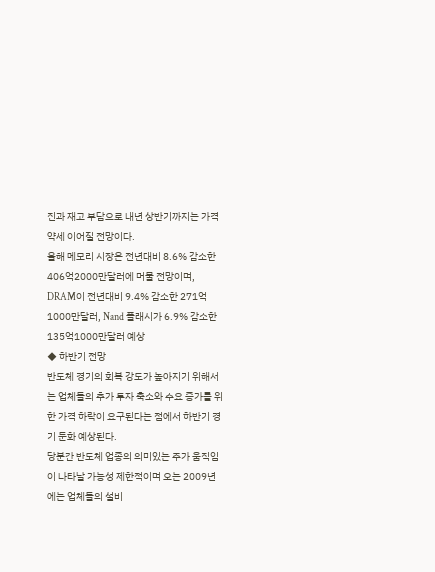진과 재고 부담으로 내년 상반기까지는 가격 약세 이어질 전망이다.
올해 메모리 시장은 전년대비 8.6% 감소한 406억2000만달러에 머물 전망이며, DRAM이 전년대비 9.4% 감소한 271억1000만달러, Nand 플래시가 6.9% 감소한 135억1000만달러 예상
◆ 하반기 전망
반도체 경기의 회복 강도가 높아지기 위해서는 업체들의 추가 투자 축소와 수요 증가를 위한 가격 하락이 요구된다는 점에서 하반기 경기 둔화 예상된다.
당분간 반도체 업종의 의미있는 주가 움직임이 나타날 가능성 제한적이며 오는 2009년에는 업체들의 설비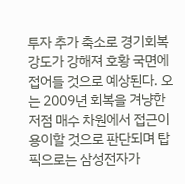투자 추가 축소로 경기회복 강도가 강해져 호황 국면에 접어들 것으로 예상된다. 오는 2009년 회복을 겨냥한 저점 매수 차원에서 접근이 용이할 것으로 판단되며 탑픽으로는 삼성전자가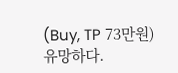(Buy, TP 73만원) 유망하다.